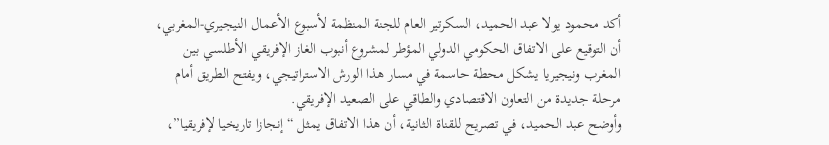أكد محمود يولا عبد الحميد، السكرتير العام للجنة المنظمة لأسبوع الأعمال النيجيري-المغربي، أن التوقيع على الاتفاق الحكومي الدولي المؤطر لمشروع أنبوب الغاز الإفريقي الأطلسي بين المغرب ونيجيريا يشكل محطة حاسمة في مسار هذا الورش الاستراتيجي، ويفتح الطريق أمام مرحلة جديدة من التعاون الاقتصادي والطاقي على الصعيد الإفريقي.
وأوضح عبد الحميد، في تصريح للقناة الثانية، أن هذا الاتفاق يمثل “إنجازا تاريخيا لإفريقيا”،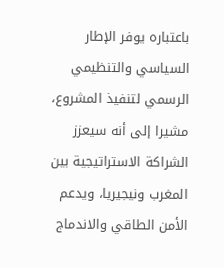باعتباره يوفر الإطار السياسي والتنظيمي الرسمي لتنفيذ المشروع، مشيرا إلى أنه سيعزز الشراكة الاستراتيجية بين المغرب ونيجيريا، ويدعم الأمن الطاقي والاندماج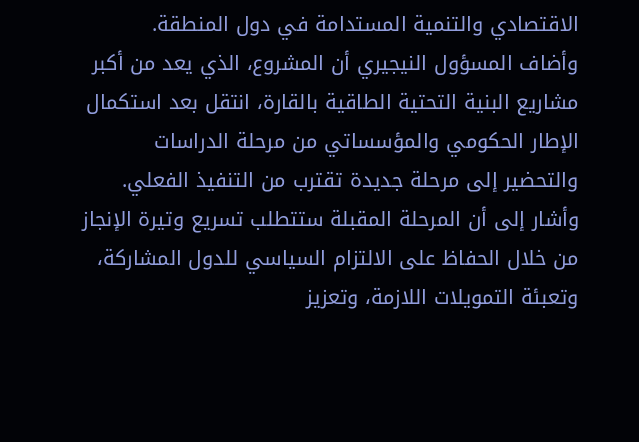الاقتصادي والتنمية المستدامة في دول المنطقة.
وأضاف المسؤول النيجيري أن المشروع، الذي يعد من أكبر مشاريع البنية التحتية الطاقية بالقارة، انتقل بعد استكمال الإطار الحكومي والمؤسساتي من مرحلة الدراسات والتحضير إلى مرحلة جديدة تقترب من التنفيذ الفعلي.
وأشار إلى أن المرحلة المقبلة ستتطلب تسريع وتيرة الإنجاز من خلال الحفاظ على الالتزام السياسي للدول المشاركة، وتعبئة التمويلات اللازمة، وتعزيز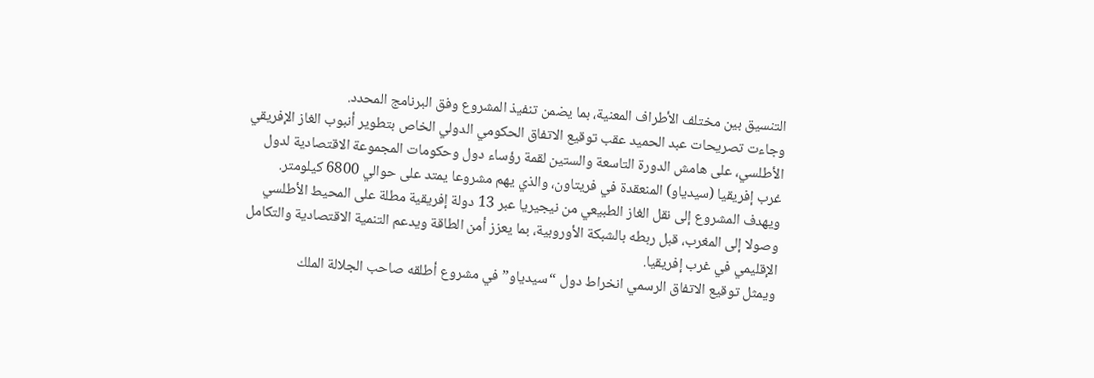التنسيق بين مختلف الأطراف المعنية، بما يضمن تنفيذ المشروع وفق البرنامج المحدد.
وجاءت تصريحات عبد الحميد عقب توقيع الاتفاق الحكومي الدولي الخاص بتطوير أنبوب الغاز الإفريقي الأطلسي، على هامش الدورة التاسعة والستين لقمة رؤساء دول وحكومات المجموعة الاقتصادية لدول غرب إفريقيا (سيدياو) المنعقدة في فريتاون، والذي يهم مشروعا يمتد على حوالي 6800 كيلومتر.
ويهدف المشروع إلى نقل الغاز الطبيعي من نيجيريا عبر 13 دولة إفريقية مطلة على المحيط الأطلسي وصولا إلى المغرب، قبل ربطه بالشبكة الأوروبية، بما يعزز أمن الطاقة ويدعم التنمية الاقتصادية والتكامل الإقليمي في غرب إفريقيا.
ويمثل توقيع الاتفاق الرسمي انخراط دول “سيدياو” في مشروع أطلقه صاحب الجلالة الملك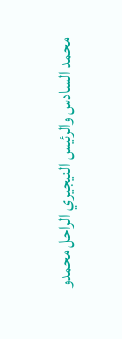محمد السادس والرئيس النيجيري الراحل محمدو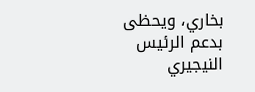بخاري، ويحظى بدعم الرئيس النيجيري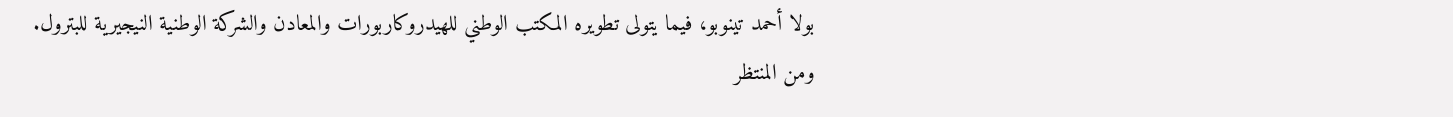بولا أحمد تينوبو، فيما يتولى تطويره المكتب الوطني للهيدروكاربورات والمعادن والشركة الوطنية النيجيرية للبترول.
ومن المنتظر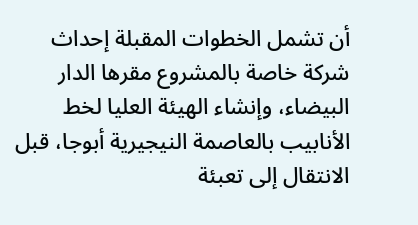أن تشمل الخطوات المقبلة إحداث شركة خاصة بالمشروع مقرها الدار البيضاء، وإنشاء الهيئة العليا لخط الأنابيب بالعاصمة النيجيرية أبوجا، قبل الانتقال إلى تعبئة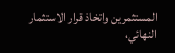المستثمرين واتخاذ قرار الاستثمار النهائي،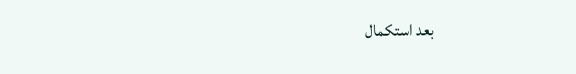بعد استكمال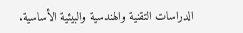الدراسات التقنية والهندسية والبيئية الأساسية.